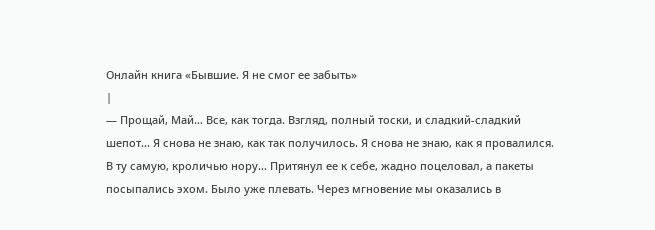Онлайн книга «Бывшие. Я не смог ее забыть»
|
— Прощай, Май… Все, как тогда. Взгляд, полный тоски, и сладкий-сладкий шепот... Я снова не знаю, как так получилось. Я снова не знаю, как я провалился. В ту самую, кроличью нору… Притянул ее к себе, жадно поцеловал, а пакеты посыпались эхом. Было уже плевать. Через мгновение мы оказались в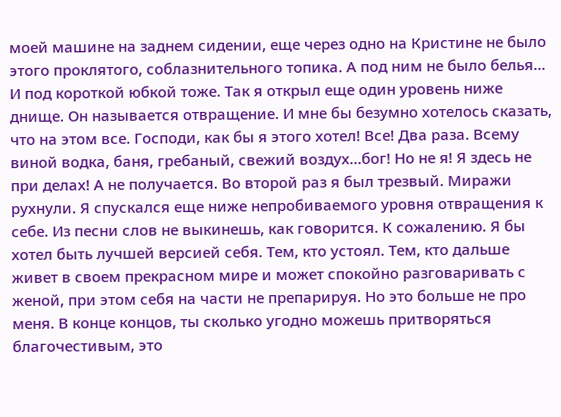моей машине на заднем сидении, еще через одно на Кристине не было этого проклятого, соблазнительного топика. А под ним не было белья… И под короткой юбкой тоже. Так я открыл еще один уровень ниже днище. Он называется отвращение. И мне бы безумно хотелось сказать, что на этом все. Господи, как бы я этого хотел! Все! Два раза. Всему виной водка, баня, гребаный, свежий воздух…бог! Но не я! Я здесь не при делах! А не получается. Во второй раз я был трезвый. Миражи рухнули. Я спускался еще ниже непробиваемого уровня отвращения к себе. Из песни слов не выкинешь, как говорится. К сожалению. Я бы хотел быть лучшей версией себя. Тем, кто устоял. Тем, кто дальше живет в своем прекрасном мире и может спокойно разговаривать с женой, при этом себя на части не препарируя. Но это больше не про меня. В конце концов, ты сколько угодно можешь притворяться благочестивым, это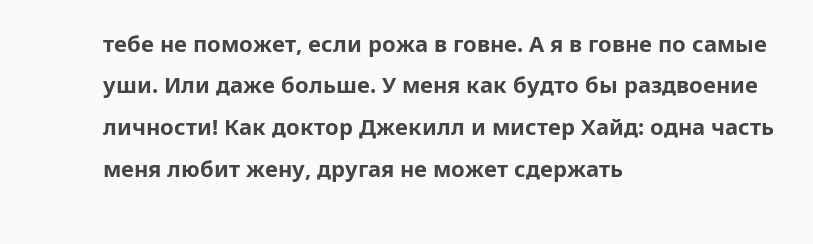тебе не поможет, если рожа в говне. А я в говне по самые уши. Или даже больше. У меня как будто бы раздвоение личности! Как доктор Джекилл и мистер Хайд: одна часть меня любит жену, другая не может сдержать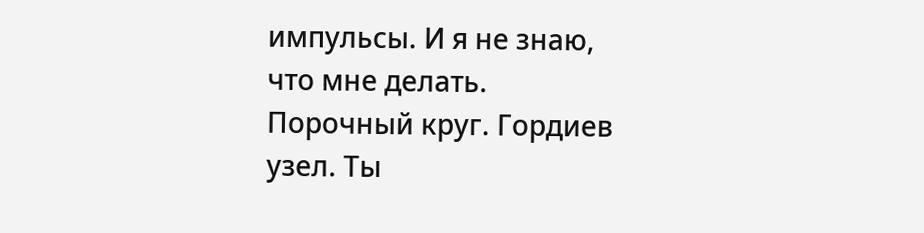импульсы. И я не знаю, что мне делать. Порочный круг. Гордиев узел. Ты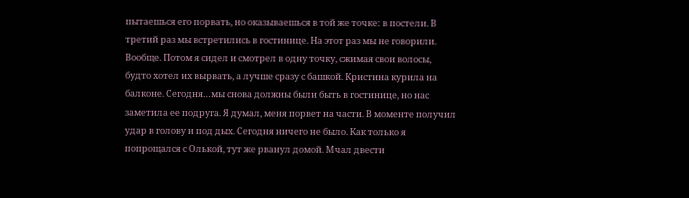пытаешься его порвать, но оказываешься в той же точке: в постели. В третий раз мы встретились в гостинице. На этот раз мы не говорили. Вообще. Потом я сидел и смотрел в одну точку, сжимая свои волосы, будто хотел их вырвать, а лучше сразу с башкой. Кристина курила на балконе. Сегодня…мы снова должны были быть в гостинице, но нас заметила ее подруга. Я думал, меня порвет на части. В моменте получил удар в голову и под дых. Сегодня ничего не было. Как только я попрощался с Олькой, тут же рванул домой. Мчал двести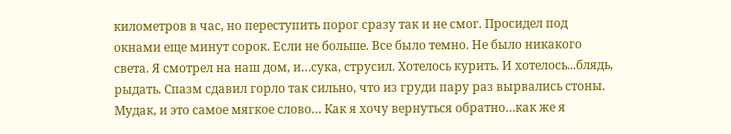километров в час, но переступить порог сразу так и не смог. Просидел под окнами еще минут сорок. Если не больше. Все было темно. Не было никакого света. Я смотрел на наш дом, и…сука, струсил. Хотелось курить. И хотелось...блядь, рыдать. Спазм сдавил горло так сильно, что из груди пару раз вырвались стоны. Мудак, и это самое мягкое слово… Как я хочу вернуться обратно…как же я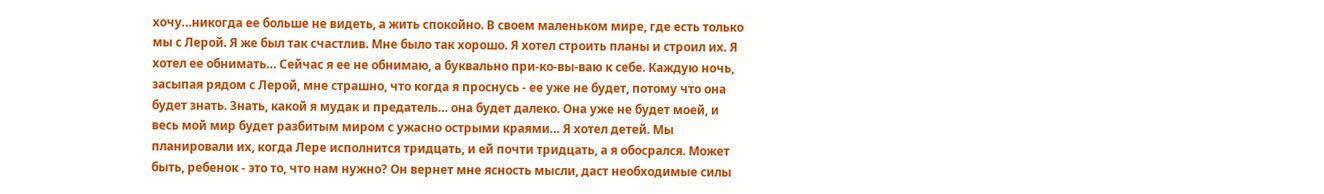хочу…никогда ее больше не видеть, а жить спокойно. В своем маленьком мире, где есть только мы с Лерой. Я же был так счастлив. Мне было так хорошо. Я хотел строить планы и строил их. Я хотел ее обнимать… Сейчас я ее не обнимаю, а буквально при-ко-вы-ваю к себе. Каждую ночь, засыпая рядом с Лерой, мне страшно, что когда я проснусь - ее уже не будет, потому что она будет знать. Знать, какой я мудак и предатель… она будет далеко. Она уже не будет моей, и весь мой мир будет разбитым миром с ужасно острыми краями… Я хотел детей. Мы планировали их, когда Лере исполнится тридцать, и ей почти тридцать, а я обосрался. Может быть, ребенок - это то, что нам нужно? Он вернет мне ясность мысли, даст необходимые силы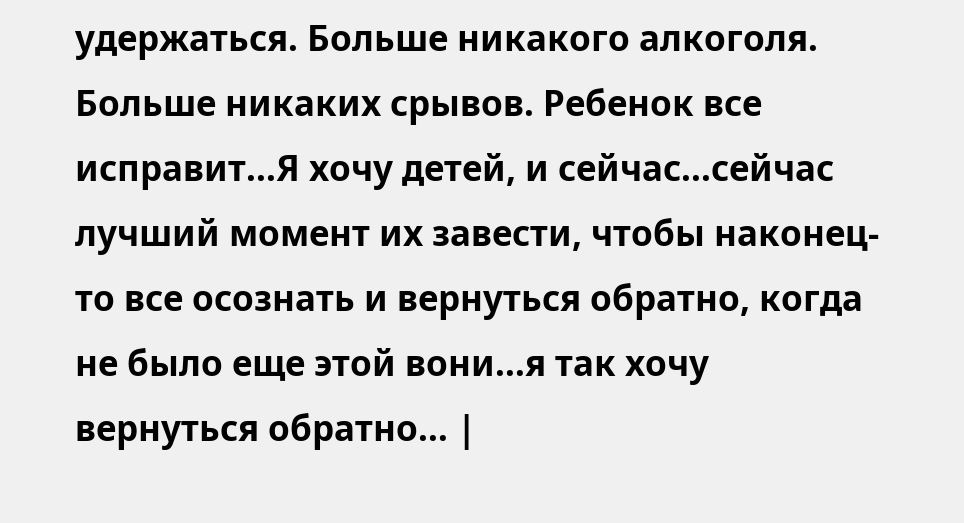удержаться. Больше никакого алкоголя. Больше никаких срывов. Ребенок все исправит...Я хочу детей, и сейчас...сейчас лучший момент их завести, чтобы наконец-то все осознать и вернуться обратно, когда не было еще этой вони…я так хочу вернуться обратно… |